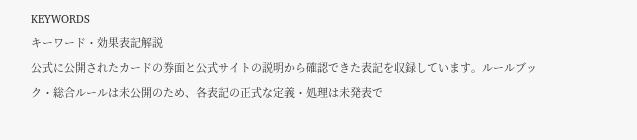KEYWORDS
キーワード・効果表記解説
公式に公開されたカードの券面と公式サイトの説明から確認できた表記を収録しています。ルールブック・総合ルールは未公開のため、各表記の正式な定義・処理は未発表で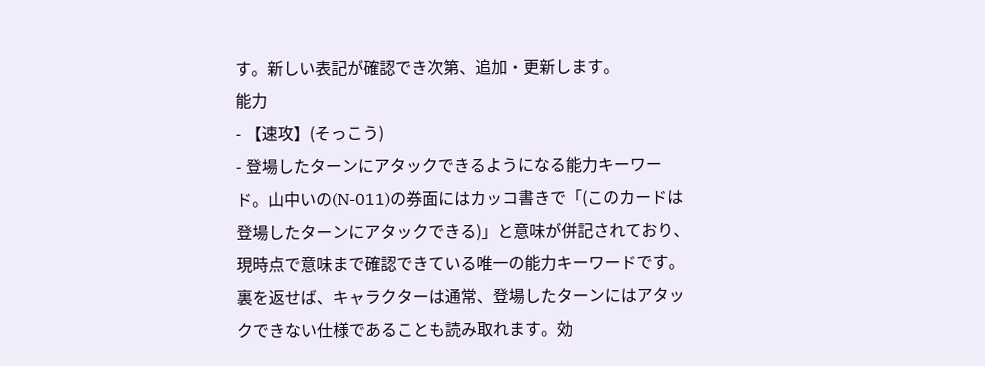す。新しい表記が確認でき次第、追加・更新します。
能力
- 【速攻】(そっこう)
- 登場したターンにアタックできるようになる能力キーワード。山中いの(N-011)の券面にはカッコ書きで「(このカードは登場したターンにアタックできる)」と意味が併記されており、現時点で意味まで確認できている唯一の能力キーワードです。裏を返せば、キャラクターは通常、登場したターンにはアタックできない仕様であることも読み取れます。効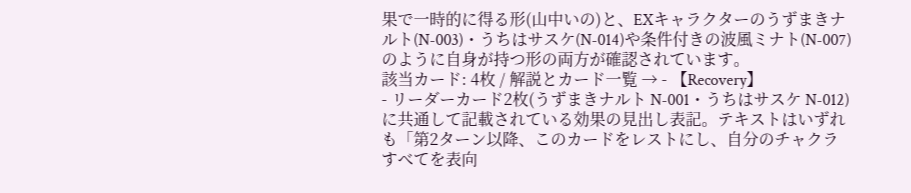果で一時的に得る形(山中いの)と、EXキャラクターのうずまきナルト(N-003)・うちはサスケ(N-014)や条件付きの波風ミナト(N-007)のように自身が持つ形の両方が確認されています。
該当カード: 4枚 / 解説とカード一覧 → - 【Recovery】
- リーダーカード2枚(うずまきナルト N-001・うちはサスケ N-012)に共通して記載されている効果の見出し表記。テキストはいずれも「第2ターン以降、このカードをレストにし、自分のチャクラすべてを表向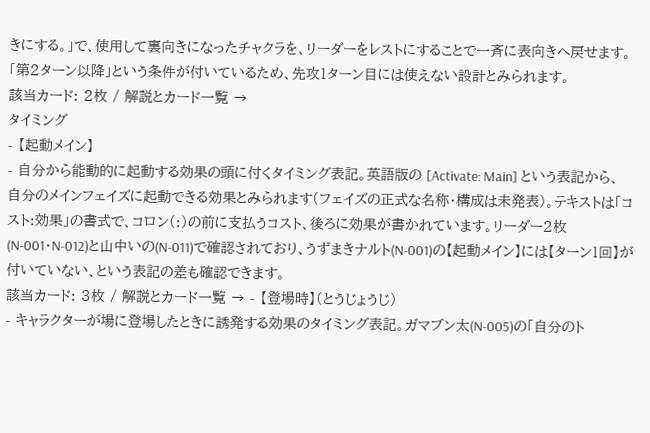きにする。」で、使用して裏向きになったチャクラを、リーダーをレストにすることで一斉に表向きへ戻せます。「第2ターン以降」という条件が付いているため、先攻1ターン目には使えない設計とみられます。
該当カード: 2枚 / 解説とカード一覧 →
タイミング
- 【起動メイン】
- 自分から能動的に起動する効果の頭に付くタイミング表記。英語版の [Activate: Main] という表記から、自分のメインフェイズに起動できる効果とみられます(フェイズの正式な名称・構成は未発表)。テキストは「コスト:効果」の書式で、コロン(:)の前に支払うコスト、後ろに効果が書かれています。リーダー2枚(N-001・N-012)と山中いの(N-011)で確認されており、うずまきナルト(N-001)の【起動メイン】には【ターン1回】が付いていない、という表記の差も確認できます。
該当カード: 3枚 / 解説とカード一覧 → - 【登場時】(とうじょうじ)
- キャラクターが場に登場したときに誘発する効果のタイミング表記。ガマブン太(N-005)の「自分のト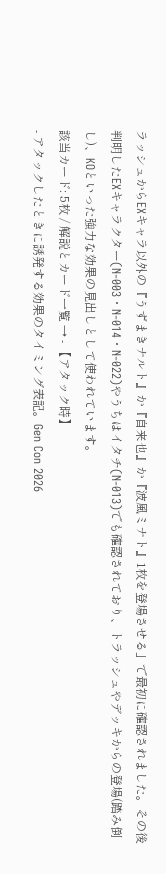ラッシュからEXキャラ以外の『うずまきナルト』か『自来也』か『波風ミナト』1枚を登場させる」で最初に確認されました。その後判明したEXキャラクター(N-003・N-014・N-022)やうちはイタチ(N-013)でも確認されており、トラッシュやデッキからの登場(踏み倒し)、KOといった強力な効果の見出しとして使われています。
該当カード: 5枚 / 解説とカード一覧 → - 【アタック時】
- アタックしたときに誘発する効果のタイミング表記。Gen Con 2026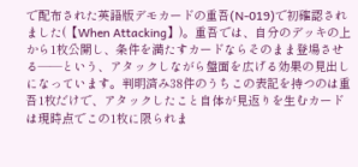で配布された英語版デモカードの重吾(N-019)で初確認されました(【When Attacking】)。重吾では、自分のデッキの上から1枚公開し、条件を満たすカードならそのまま登場させる——という、アタックしながら盤面を広げる効果の見出しになっています。判明済み38件のうちこの表記を持つのは重吾1枚だけで、アタックしたこと自体が見返りを生むカードは現時点でこの1枚に限られま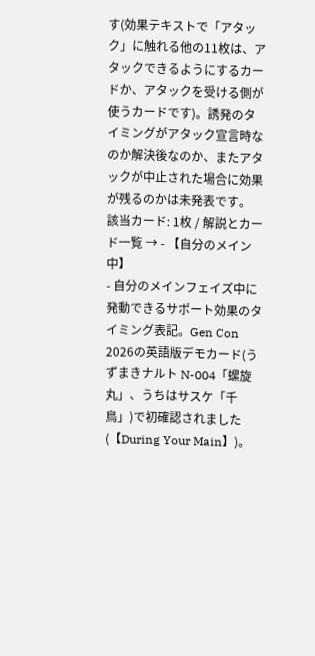す(効果テキストで「アタック」に触れる他の11枚は、アタックできるようにするカードか、アタックを受ける側が使うカードです)。誘発のタイミングがアタック宣言時なのか解決後なのか、またアタックが中止された場合に効果が残るのかは未発表です。
該当カード: 1枚 / 解説とカード一覧 → - 【自分のメイン中】
- 自分のメインフェイズ中に発動できるサポート効果のタイミング表記。Gen Con 2026の英語版デモカード(うずまきナルト N-004「螺旋丸」、うちはサスケ「千鳥」)で初確認されました(【During Your Main】)。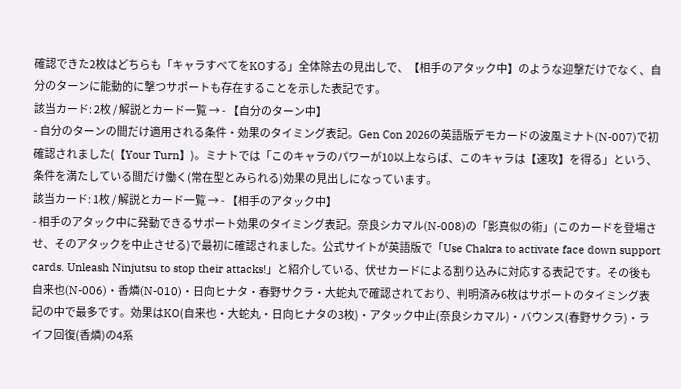確認できた2枚はどちらも「キャラすべてをKOする」全体除去の見出しで、【相手のアタック中】のような迎撃だけでなく、自分のターンに能動的に撃つサポートも存在することを示した表記です。
該当カード: 2枚 / 解説とカード一覧 → - 【自分のターン中】
- 自分のターンの間だけ適用される条件・効果のタイミング表記。Gen Con 2026の英語版デモカードの波風ミナト(N-007)で初確認されました(【Your Turn】)。ミナトでは「このキャラのパワーが10以上ならば、このキャラは【速攻】を得る」という、条件を満たしている間だけ働く(常在型とみられる)効果の見出しになっています。
該当カード: 1枚 / 解説とカード一覧 → - 【相手のアタック中】
- 相手のアタック中に発動できるサポート効果のタイミング表記。奈良シカマル(N-008)の「影真似の術」(このカードを登場させ、そのアタックを中止させる)で最初に確認されました。公式サイトが英語版で「Use Chakra to activate face down support cards. Unleash Ninjutsu to stop their attacks!」と紹介している、伏せカードによる割り込みに対応する表記です。その後も自来也(N-006)・香燐(N-010)・日向ヒナタ・春野サクラ・大蛇丸で確認されており、判明済み6枚はサポートのタイミング表記の中で最多です。効果はKO(自来也・大蛇丸・日向ヒナタの3枚)・アタック中止(奈良シカマル)・バウンス(春野サクラ)・ライフ回復(香燐)の4系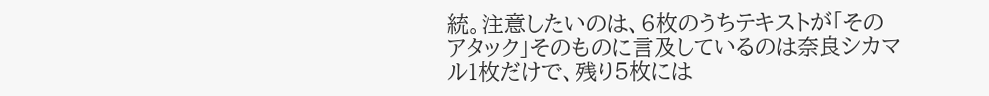統。注意したいのは、6枚のうちテキストが「そのアタック」そのものに言及しているのは奈良シカマル1枚だけで、残り5枚には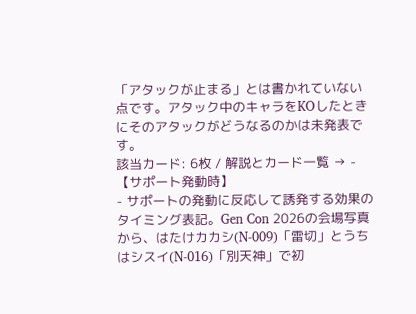「アタックが止まる」とは書かれていない点です。アタック中のキャラをKOしたときにそのアタックがどうなるのかは未発表です。
該当カード: 6枚 / 解説とカード一覧 → - 【サポート発動時】
- サポートの発動に反応して誘発する効果のタイミング表記。Gen Con 2026の会場写真から、はたけカカシ(N-009)「雷切」とうちはシスイ(N-016)「別天神」で初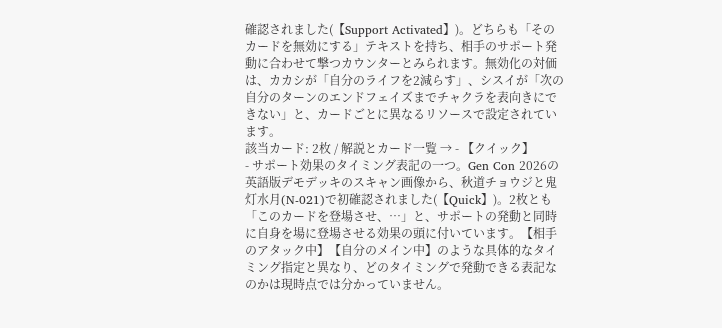確認されました(【Support Activated】)。どちらも「そのカードを無効にする」テキストを持ち、相手のサポート発動に合わせて撃つカウンターとみられます。無効化の対価は、カカシが「自分のライフを2減らす」、シスイが「次の自分のターンのエンドフェイズまでチャクラを表向きにできない」と、カードごとに異なるリソースで設定されています。
該当カード: 2枚 / 解説とカード一覧 → - 【クイック】
- サポート効果のタイミング表記の一つ。Gen Con 2026の英語版デモデッキのスキャン画像から、秋道チョウジと鬼灯水月(N-021)で初確認されました(【Quick】)。2枚とも「このカードを登場させ、…」と、サポートの発動と同時に自身を場に登場させる効果の頭に付いています。【相手のアタック中】【自分のメイン中】のような具体的なタイミング指定と異なり、どのタイミングで発動できる表記なのかは現時点では分かっていません。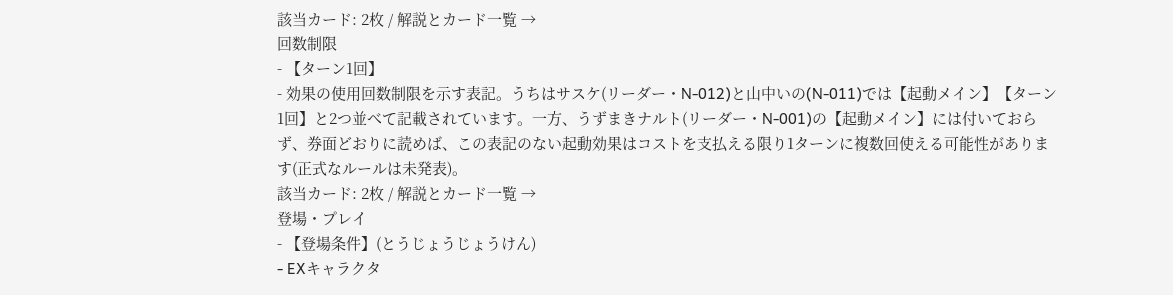該当カード: 2枚 / 解説とカード一覧 →
回数制限
- 【ターン1回】
- 効果の使用回数制限を示す表記。うちはサスケ(リーダー・N-012)と山中いの(N-011)では【起動メイン】【ターン1回】と2つ並べて記載されています。一方、うずまきナルト(リーダー・N-001)の【起動メイン】には付いておらず、券面どおりに読めば、この表記のない起動効果はコストを支払える限り1ターンに複数回使える可能性があります(正式なルールは未発表)。
該当カード: 2枚 / 解説とカード一覧 →
登場・プレイ
- 【登場条件】(とうじょうじょうけん)
- EXキャラクタ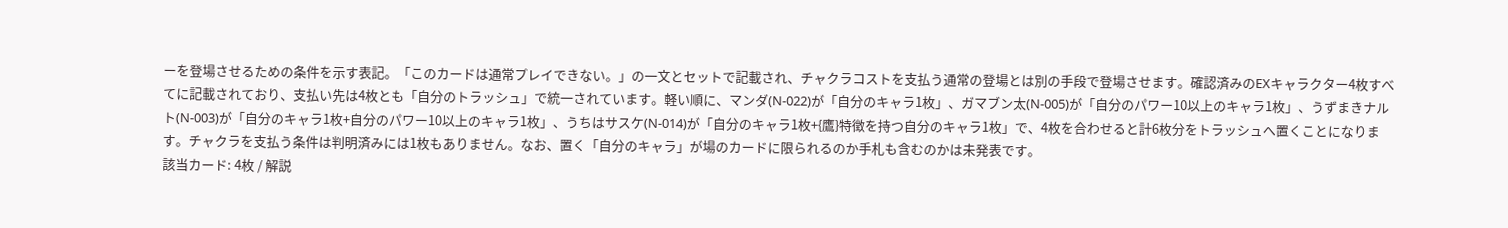ーを登場させるための条件を示す表記。「このカードは通常プレイできない。」の一文とセットで記載され、チャクラコストを支払う通常の登場とは別の手段で登場させます。確認済みのEXキャラクター4枚すべてに記載されており、支払い先は4枚とも「自分のトラッシュ」で統一されています。軽い順に、マンダ(N-022)が「自分のキャラ1枚」、ガマブン太(N-005)が「自分のパワー10以上のキャラ1枚」、うずまきナルト(N-003)が「自分のキャラ1枚+自分のパワー10以上のキャラ1枚」、うちはサスケ(N-014)が「自分のキャラ1枚+{鷹}特徴を持つ自分のキャラ1枚」で、4枚を合わせると計6枚分をトラッシュへ置くことになります。チャクラを支払う条件は判明済みには1枚もありません。なお、置く「自分のキャラ」が場のカードに限られるのか手札も含むのかは未発表です。
該当カード: 4枚 / 解説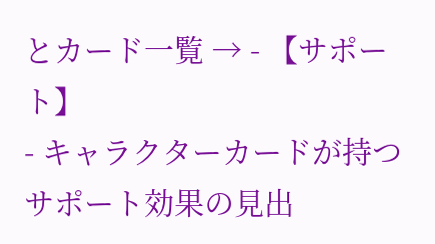とカード一覧 → - 【サポート】
- キャラクターカードが持つサポート効果の見出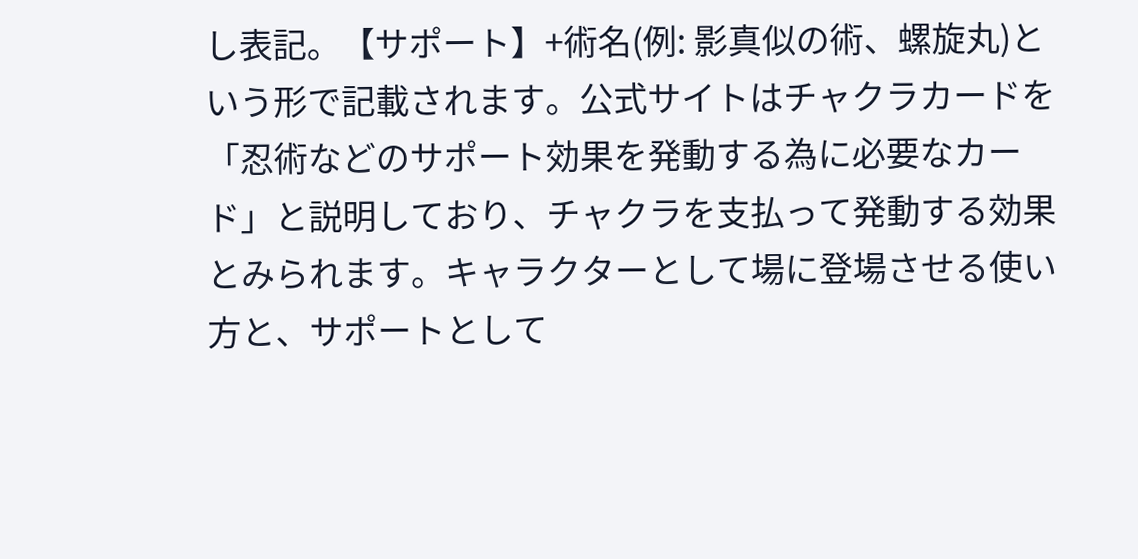し表記。【サポート】+術名(例: 影真似の術、螺旋丸)という形で記載されます。公式サイトはチャクラカードを「忍術などのサポート効果を発動する為に必要なカード」と説明しており、チャクラを支払って発動する効果とみられます。キャラクターとして場に登場させる使い方と、サポートとして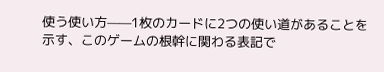使う使い方——1枚のカードに2つの使い道があることを示す、このゲームの根幹に関わる表記で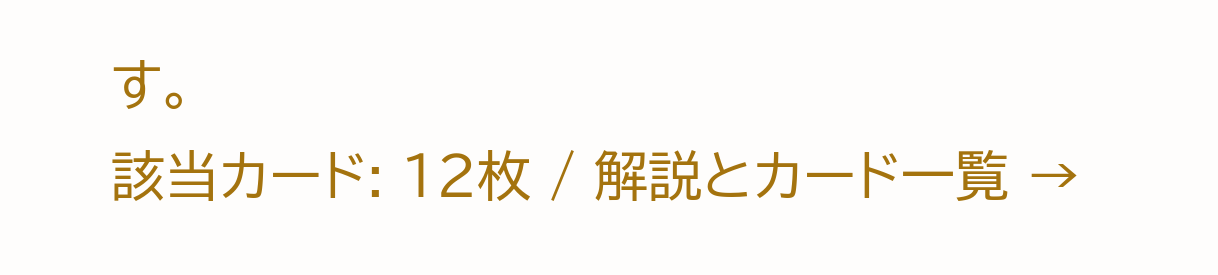す。
該当カード: 12枚 / 解説とカード一覧 →